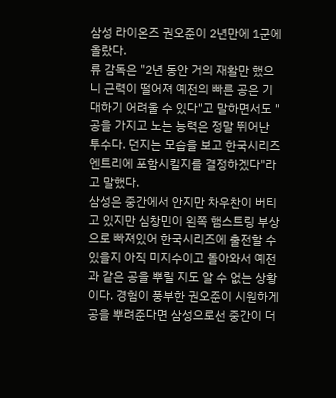삼성 라이온즈 권오준이 2년만에 1군에 올랐다.
류 감독은 "2년 동안 거의 재활만 했으니 근력이 떨어져 예전의 빠른 공은 기대하기 어려울 수 있다"고 말하면서도 "공을 가지고 노는 능력은 정말 뛰어난 투수다. 던지는 모습을 보고 한국시리즈 엔트리에 포함시킬지를 결정하겠다"라고 말했다.
삼성은 중간에서 안지만 차우찬이 버티고 있지만 심창민이 왼쪽 햄스트링 부상으로 빠져있어 한국시리즈에 출전할 수 있을지 아직 미지수이고 돌아와서 예전과 같은 공을 뿌릴 지도 알 수 없는 상황이다. 경험이 풍부한 권오준이 시원하게 공을 뿌려준다면 삼성으로선 중간이 더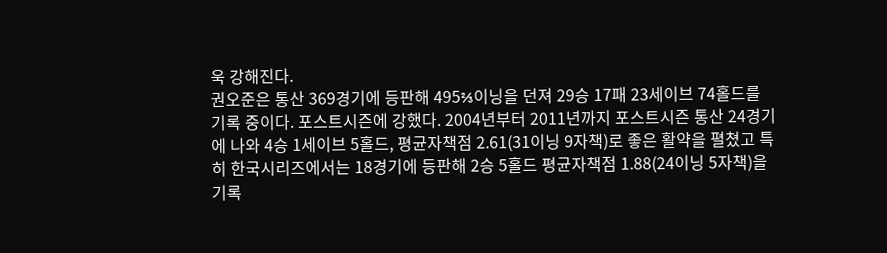욱 강해진다.
권오준은 통산 369경기에 등판해 495⅔이닝을 던져 29승 17패 23세이브 74홀드를 기록 중이다. 포스트시즌에 강했다. 2004년부터 2011년까지 포스트시즌 통산 24경기에 나와 4승 1세이브 5홀드, 평균자책점 2.61(31이닝 9자책)로 좋은 활약을 펼쳤고 특히 한국시리즈에서는 18경기에 등판해 2승 5홀드 평균자책점 1.88(24이닝 5자책)을 기록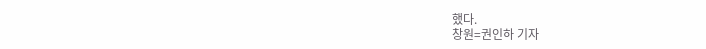했다.
창원=권인하 기자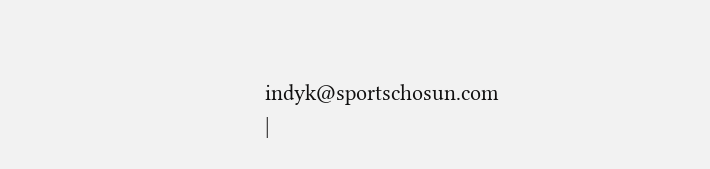indyk@sportschosun.com
|